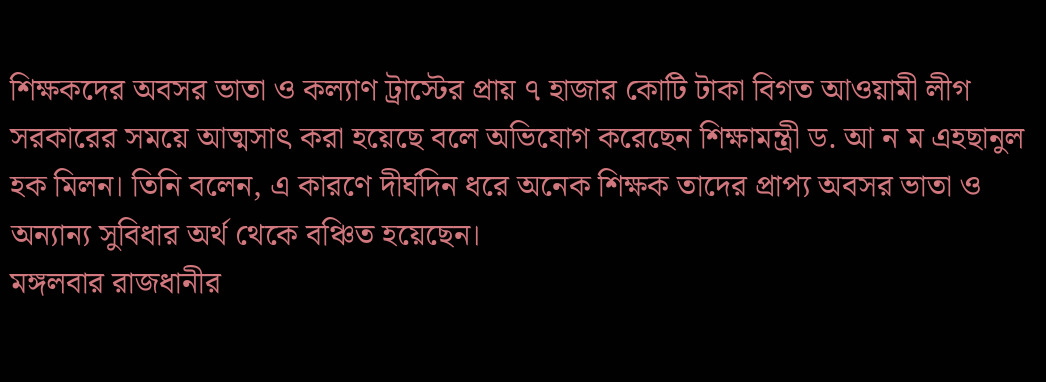শিক্ষকদের অবসর ভাতা ও কল্যাণ ট্রাস্টের প্রায় ৭ হাজার কোটি টাকা বিগত আওয়ামী লীগ সরকারের সময়ে আত্মসাৎ করা হয়েছে বলে অভিযোগ করেছেন শিক্ষামন্ত্রী ড. আ ন ম এহছানুল হক মিলন। তিনি বলেন, এ কারণে দীর্ঘদিন ধরে অনেক শিক্ষক তাদের প্রাপ্য অবসর ভাতা ও অন্যান্য সুবিধার অর্থ থেকে বঞ্চিত হয়েছেন।
মঙ্গলবার রাজধানীর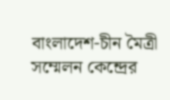বাংলাদেশ-চীন মৈত্রী সম্মেলন কেন্দ্রের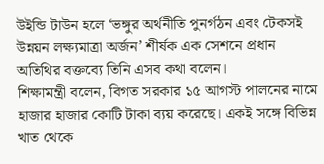উইন্ডি টাউন হলে ‘ভঙ্গুর অর্থনীতি পুনর্গঠন এবং টেকসই উন্নয়ন লক্ষ্যমাত্রা অর্জন’ শীর্ষক এক সেশনে প্রধান অতিথির বক্তব্যে তিনি এসব কথা বলেন।
শিক্ষামন্ত্রী বলেন, বিগত সরকার ১৫ আগস্ট পালনের নামে হাজার হাজার কোটি টাকা ব্যয় করেছে। একই সঙ্গে বিভিন্ন খাত থেকে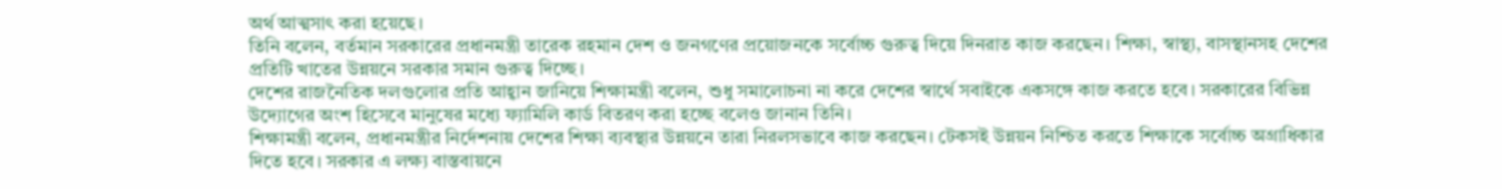অর্থ আত্মসাৎ করা হয়েছে।
তিনি বলেন, বর্তমান সরকারের প্রধানমন্ত্রী তারেক রহমান দেশ ও জনগণের প্রয়োজনকে সর্বোচ্চ গুরুত্ব দিয়ে দিনরাত কাজ করছেন। শিক্ষা, স্বাস্থ্য, বাসস্থানসহ দেশের প্রতিটি খাতের উন্নয়নে সরকার সমান গুরুত্ব দিচ্ছে।
দেশের রাজনৈতিক দলগুলোর প্রতি আহ্বান জানিয়ে শিক্ষামন্ত্রী বলেন, শুধু সমালোচনা না করে দেশের স্বার্থে সবাইকে একসঙ্গে কাজ করতে হবে। সরকারের বিভিন্ন উদ্যোগের অংশ হিসেবে মানুষের মধ্যে ফ্যামিলি কার্ড বিতরণ করা হচ্ছে বলেও জানান তিনি।
শিক্ষামন্ত্রী বলেন, প্রধানমন্ত্রীর নির্দেশনায় দেশের শিক্ষা ব্যবস্থার উন্নয়নে তারা নিরলসভাবে কাজ করছেন। টেকসই উন্নয়ন নিশ্চিত করতে শিক্ষাকে সর্বোচ্চ অগ্রাধিকার দিতে হবে। সরকার এ লক্ষ্য বাস্তবায়নে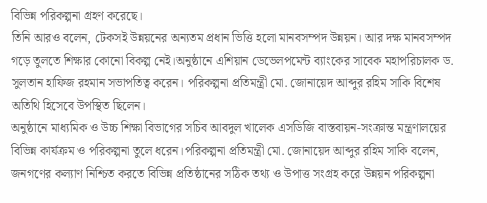বিভিন্ন পরিকল্পনা গ্রহণ করেছে।
তিনি আরও বলেন, টেকসই উন্নয়নের অন্যতম প্রধান ভিত্তি হলো মানবসম্পদ উন্নয়ন। আর দক্ষ মানবসম্পদ গড়ে তুলতে শিক্ষার কোনো বিকল্প নেই।অনুষ্ঠানে এশিয়ান ডেভেলপমেন্ট ব্যাংকের সাবেক মহাপরিচালক ড. সুলতান হাফিজ রহমান সভাপতিত্ব করেন। পরিকল্পনা প্রতিমন্ত্রী মো. জোনায়েদ আব্দুর রহিম সাকি বিশেষ অতিথি হিসেবে উপস্থিত ছিলেন।
অনুষ্ঠানে মাধ্যমিক ও উচ্চ শিক্ষা বিভাগের সচিব আবদুল খালেক এসডিজি বাস্তবায়ন-সংক্রান্ত মন্ত্রণালয়ের বিভিন্ন কার্যক্রম ও পরিকল্পনা তুলে ধরেন।পরিকল্পনা প্রতিমন্ত্রী মো. জোনায়েদ আব্দুর রহিম সাকি বলেন, জনগণের কল্যাণ নিশ্চিত করতে বিভিন্ন প্রতিষ্ঠানের সঠিক তথ্য ও উপাত্ত সংগ্রহ করে উন্নয়ন পরিকল্পনা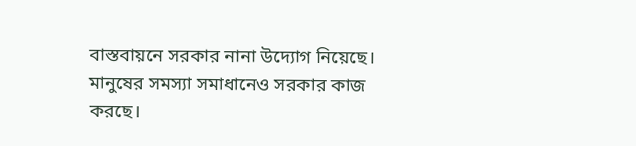বাস্তবায়নে সরকার নানা উদ্যোগ নিয়েছে। মানুষের সমস্যা সমাধানেও সরকার কাজ করছে।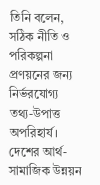তিনি বলেন, সঠিক নীতি ও পরিকল্পনা প্রণয়নের জন্য নির্ভরযোগ্য তথ্য-উপাত্ত অপরিহার্য। দেশের আর্থ-সামাজিক উন্নয়ন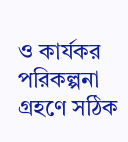ও কার্যকর পরিকল্পনা গ্রহণে সঠিক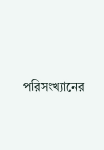পরিসংখ্যানের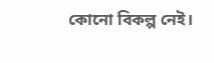কোনো বিকল্প নেই।